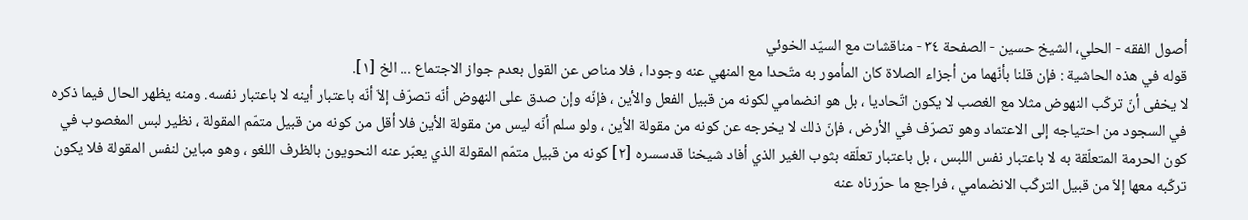أصول الفقه - الحلي، الشيخ حسين - الصفحة ٣٤ - مناقشات مع السيّد الخوئي
قوله في هذه الحاشية : فإن قلنا بأنّهما من أجزاء الصلاة كان المأمور به متّحدا مع المنهي عنه وجودا ، فلا مناص عن القول بعدم جواز الاجتماع ... الخ [١].
لا يخفى أنّ تركّب النهوض مثلا مع الغصب لا يكون اتّحاديا ، بل هو انضمامي لكونه من قبيل الفعل والأين ، فإنّه وإن صدق على النهوض أنّه تصرّف إلاّ أنّه باعتبار أينه لا باعتبار نفسه. ومنه يظهر الحال فيما ذكره في السجود من احتياجه إلى الاعتماد وهو تصرّف في الأرض ، فإنّ ذلك لا يخرجه عن كونه من مقولة الأين ، ولو سلم أنّه ليس من مقولة الأين فلا أقل من كونه من قبيل متمّم المقولة ، نظير لبس المغصوب في كون الحرمة المتعلّقة به لا باعتبار نفس اللبس ، بل باعتبار تعلّقه بثوب الغير الذي أفاد شيخنا قدسسره [٢] كونه من قبيل متمّم المقولة الذي يعبّر عنه النحويون بالظرف اللغو ، وهو مباين لنفس المقولة فلا يكون تركّبه معها إلاّ من قبيل التركّب الانضمامي ، فراجع ما حرّرناه عنه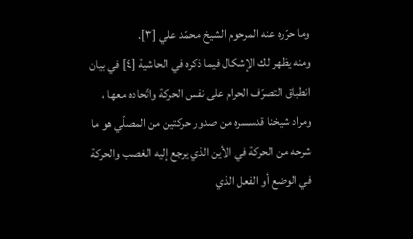وما حرّره عنه المرحوم الشيخ محمّد علي [٣].
ومنه يظهر لك الإشكال فيما ذكره في الحاشية [٤] في بيان انطباق التصرّف الحرام على نفس الحركة واتّحاده معها ، ومراد شيخنا قدسسره من صدور حركتين من المصلّي هو ما شرحه من الحركة في الأين الذي يرجع إليه الغصب والحركة في الوضع أو الفعل الذي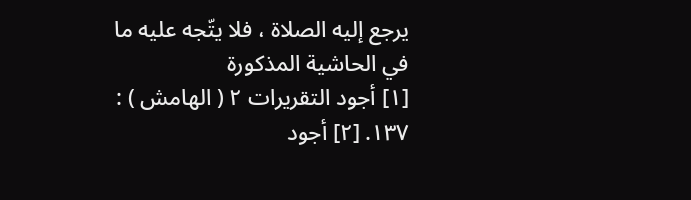يرجع إليه الصلاة ، فلا يتّجه عليه ما في الحاشية المذكورة
[١] أجود التقريرات ٢ ( الهامش ) : ١٣٧. [٢] أجود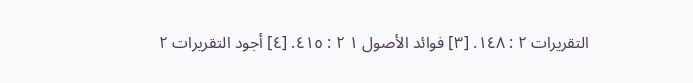التقريرات ٢ : ١٤٨. [٣] فوائد الأصول ١ ٢ : ٤١٥. [٤] أجود التقريرات ٢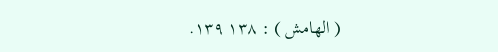( الهامش ) : ١٣٨ ١٣٩.